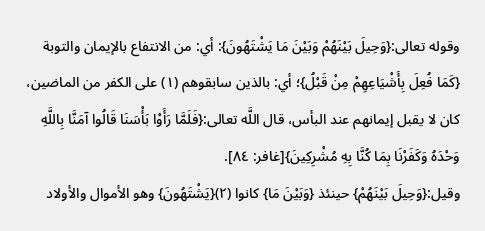وقوله تعالى:{وَحِيلَ بَيْنَهُمْ وَبَيْنَ مَا يَشْتَهُونَ}: أي: من الانتفاع بالإيمان والتوبة {كَمَا فُعِلَ بِأَشْيَاعِهِمْ مِنْ قَبْلُ}؛ أي: بالذين سابقوهم (١) على الكفر من الماضين، كان لا يقبل إيمانهم عند البأس، قال اللَّه تعالى:{فَلَمَّا رَأَوْا بَأْسَنَا قَالُوا آمَنَّا بِاللَّهِ وَحْدَهُ وَكَفَرْنَا بِمَا كُنَّا بِهِ مُشْرِكِينَ}[غافر: ٨٤].
وقيل:{وَحِيلَ بَيْنَهُمْ} حينئذ {وَبَيْنَ مَا} كانوا (٢){يَشْتَهُونَ} وهو الأموال والأولاد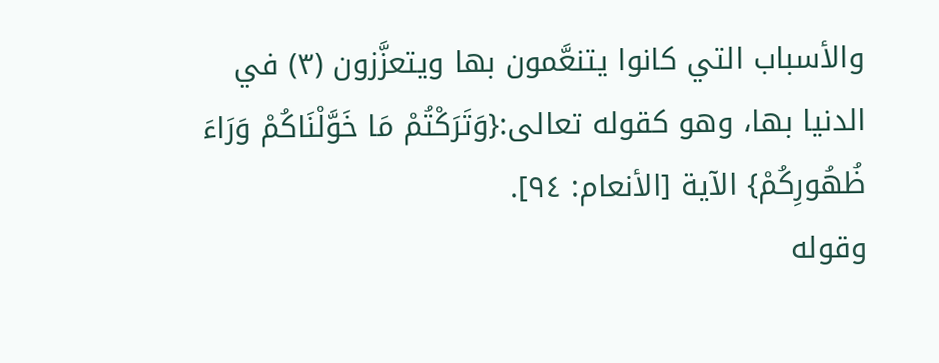والأسباب التي كانوا يتنعَّمون بها ويتعزَّزون (٣) في الدنيا بها، وهو كقوله تعالى:{وَتَرَكْتُمْ مَا خَوَّلْنَاكُمْ وَرَاءَ ظُهُورِكُمْ} الآية [الأنعام: ٩٤].
وقوله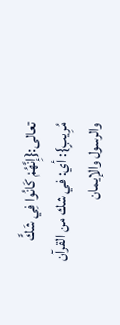تعالى:{إِنَّهُمْ كَانُوا فِي شَكٍّ مُرِيبٍ}: أي: في شك من القرآن والرسول والإيمان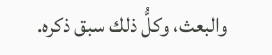والبعث، وكلُّ ذلك سبق ذكره.